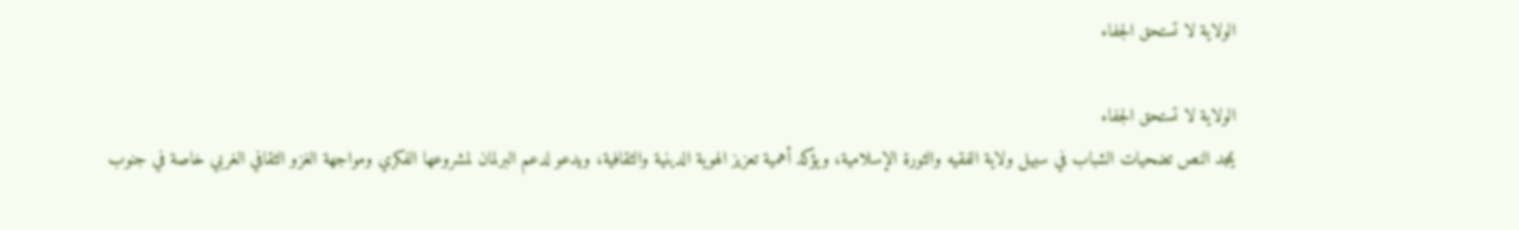الولاية لا تستحق الجفاء

الولاية لا تستحق الجفاء
يمجد النص تضحيات الشباب في سبيل ولاية الفقيه والثورة الإسلامية، ويؤكد أهمية تعزيز الهوية الدينية والثقافية، ويدعو لدعم البرلمان لمشروعها الفكري ومواجهة الغزو الثقافي الغربي خاصة في جنوب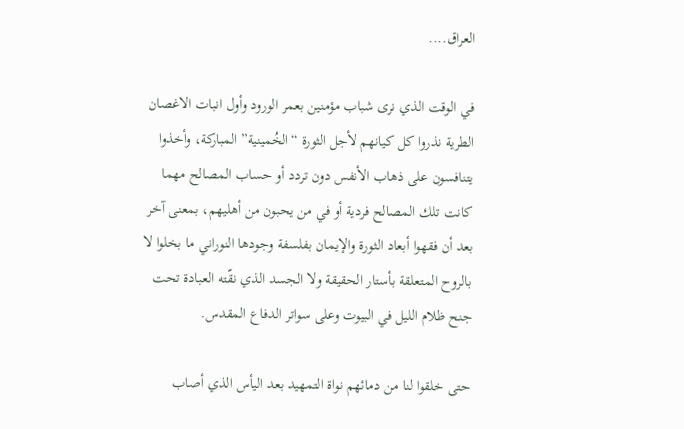العراق....

في الوقت الذي نرى شباب مؤمنين بعمر الورود وأول انبات الاغصان الطرية نذروا كل كيانهم لأجل الثورة “الخُمينية” المباركة، وأخذوا يتنافسون على ذهاب الأنفس دون تردد أو حساب المصالح مهما كانت تلك المصالح فردية أو في من يحبون من أهليهم، بمعنى آخر بعد أن فقهوا أبعاد الثورة والإيمان بفلسفة وجودها النوراني ما بخلوا لا بالروح المتعلقة بأستار الحقيقة ولا الجسد الذي نقّته العبادة تحت جنح ظلام الليل في البيوت وعلى سواتر الدفاع المقدس.

حتى خلقوا لنا من دمائهم نواة التمهيد بعد اليأس الذي أصاب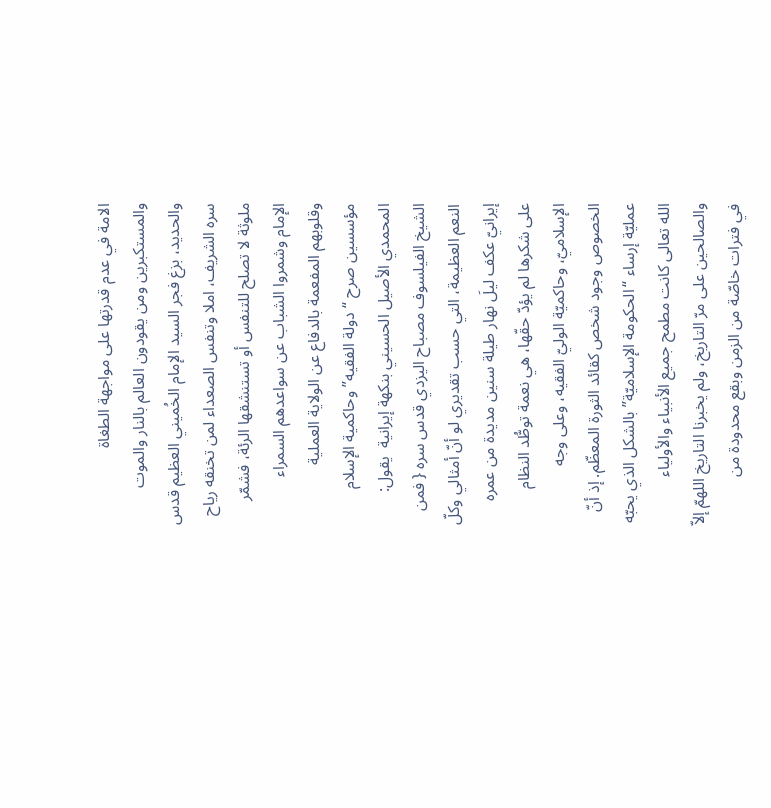الامة في عدم قدرتها على مواجهة الطغاة والمستكبرين ومن يقودون العالم بالنار والموت والحديد، بزغ فجر السيد الإمام الخُميني العظيم قدس سره الشريف، املا وتنفس الصعداء لمن تخنقه رياح ملوثة لا تصلح للتنفس أو تستنشقها الرئة، فشمّر الإمام وشمروا الشباب عن سواعدهم السمراء وقلوبهم المفعمة بالدفاع عن الولاية العملية مؤسسين صرح “دولة الفقيه” وحاكمية الإسلام المحمدي الأصيل الحسيني بنكهة إيرانية  يقول: الشيخ الفيلسوف مصباح اليزدي قدس سره { فمن النعم العظيمة، التي حسب تقديري لو أنّ أمثالي وكلّ إيرانيّ عكف ليلَ نهار طيلة سنين مديدة من عمره على شكرها لم يؤدّ حقّها، هي نعمة توطُّد النظام الإسلاميّ، وحاكميّة الوليّ الفقيه، وعلى وجه الخصوص وجود شخص كقائد الثورة المعظّم. إذ أنّ عمليّة إرساء “الحكومة الإسلاميّة” بالشكل الذي يحبّه الله تعالى كانت مطمح جميع الأنبياء والأولياء والصالحين على مرّ التاريخ، ولم يخبرنا التاريخ اللهمّ إلاّ في فترات خاصّة من الزمن وبقع محدودة من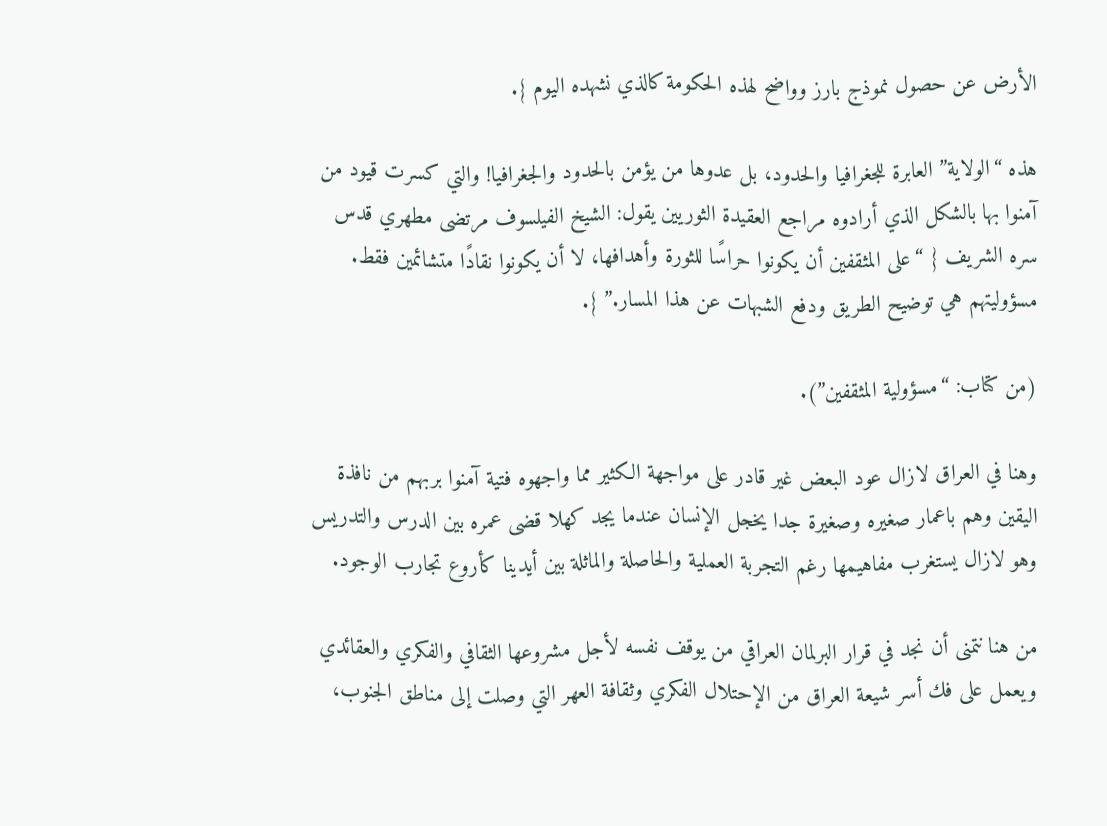الأرض عن حصول نموذج بارز وواضح لهذه الحكومة كالذي نشهده اليوم }.

هذه “الولاية” العابرة للجغرافيا والحدود، بل عدوها من يؤمن بالحدود والجغرافيا! والتي كسرت قيود من آمنوا بها بالشكل الذي أرادوه مراجع العقيدة الثوريين يقول: الشيخ الفيلسوف مرتضى مطهري قدس سره الشريف { “على المثقفين أن يكونوا حراسًا للثورة وأهدافها، لا أن يكونوا نقادًا متشائمين فقط. مسؤوليتهم هي توضيح الطريق ودفع الشبهات عن هذا المسار.” }.

(من كتاب: “مسؤولية المثقفين”).

وهنا في العراق لازال عود البعض غير قادر على مواجهة الكثير مما واجهوه فتية آمنوا بربهم من نافذة اليقين وهم باعمار صغيره وصغيرة جدا يخجل الإنسان عندما يجد كهلا قضى عمره بين الدرس والتدريس وهو لازال يستغرب مفاهيمها رغم التجربة العملية والحاصلة والماثلة بين أيدينا كأروع تجارب الوجود.

من هنا نتمنى أن نجد في قرار البرلمان العراقي من يوقف نفسه لأجل مشروعها الثقافي والفكري والعقائدي ويعمل على فك أسر شيعة العراق من الإحتلال الفكري وثقافة العهر التي وصلت إلى مناطق الجنوب،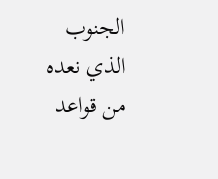الجنوب الذي نعده من قواعد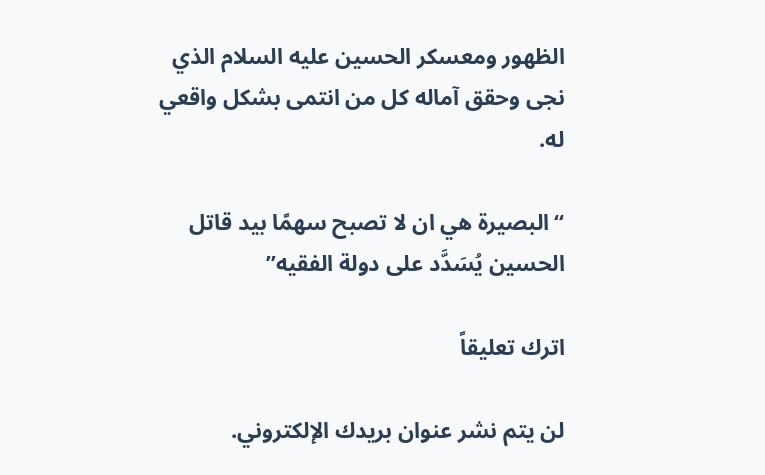الظهور ومعسكر الحسين عليه السلام الذي نجى وحقق آماله كل من انتمى بشكل واقعي له.

“البصيرة هي ان لا تصبح سهمًا بيد قاتل الحسين يُسَدَّد على دولة الفقيه”

اترك تعليقاً

لن يتم نشر عنوان بريدك الإلكتروني.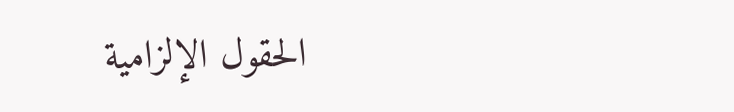الحقول الإلزامية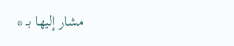مشار إليها بـ *